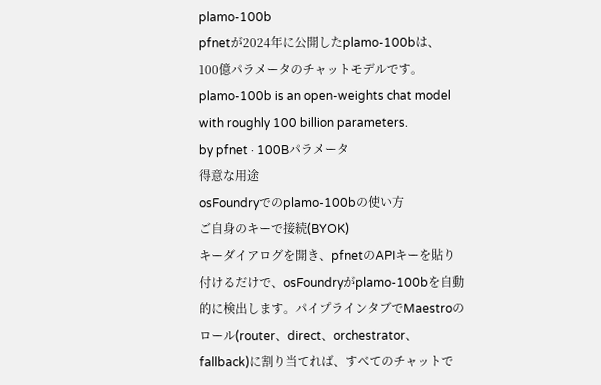plamo-100b
pfnetが2024年に公開したplamo-100bは、100億パラメータのチャットモデルです。plamo-100b is an open-weights chat model with roughly 100 billion parameters.
by pfnet · 100Bパラメータ
得意な用途
osFoundryでのplamo-100bの使い方
ご自身のキーで接続(BYOK)
キーダイアログを開き、pfnetのAPIキーを貼り付けるだけで、osFoundryがplamo-100bを自動的に検出します。パイプラインタブでMaestroのロール(router、direct、orchestrator、fallback)に割り当てれば、すべてのチャットで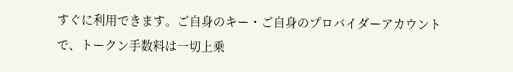すぐに利用できます。ご自身のキー・ご自身のプロバイダーアカウントで、トークン手数料は一切上乗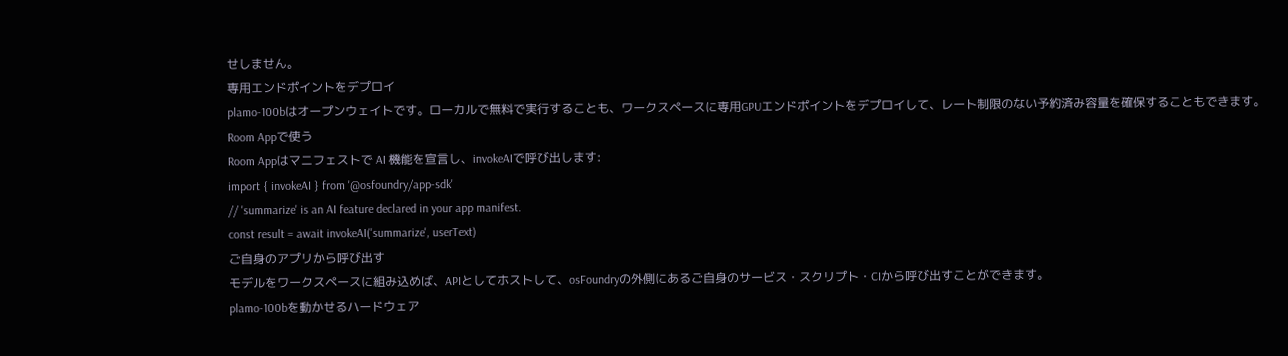せしません。
専用エンドポイントをデプロイ
plamo-100bはオープンウェイトです。ローカルで無料で実行することも、ワークスペースに専用GPUエンドポイントをデプロイして、レート制限のない予約済み容量を確保することもできます。
Room Appで使う
Room Appはマニフェストで AI 機能を宣言し、invokeAIで呼び出します:
import { invokeAI } from '@osfoundry/app-sdk'
// 'summarize' is an AI feature declared in your app manifest.
const result = await invokeAI('summarize', userText)
ご自身のアプリから呼び出す
モデルをワークスペースに組み込めば、APIとしてホストして、osFoundryの外側にあるご自身のサービス・スクリプト・CIから呼び出すことができます。
plamo-100bを動かせるハードウェア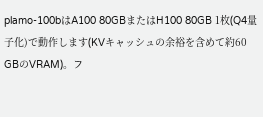plamo-100bはA100 80GBまたはH100 80GB 1枚(Q4量子化)で動作します(KVキャッシュの余裕を含めて約60 GBのVRAM)。フ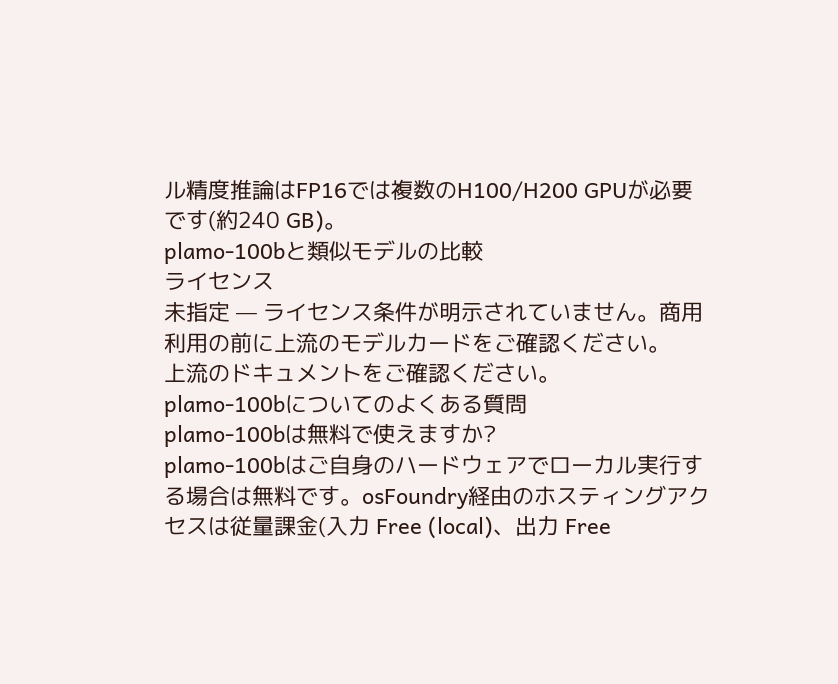ル精度推論はFP16では複数のH100/H200 GPUが必要です(約240 GB)。
plamo-100bと類似モデルの比較
ライセンス
未指定 — ライセンス条件が明示されていません。商用利用の前に上流のモデルカードをご確認ください。
上流のドキュメントをご確認ください。
plamo-100bについてのよくある質問
plamo-100bは無料で使えますか?
plamo-100bはご自身のハードウェアでローカル実行する場合は無料です。osFoundry経由のホスティングアクセスは従量課金(入力 Free (local)、出力 Free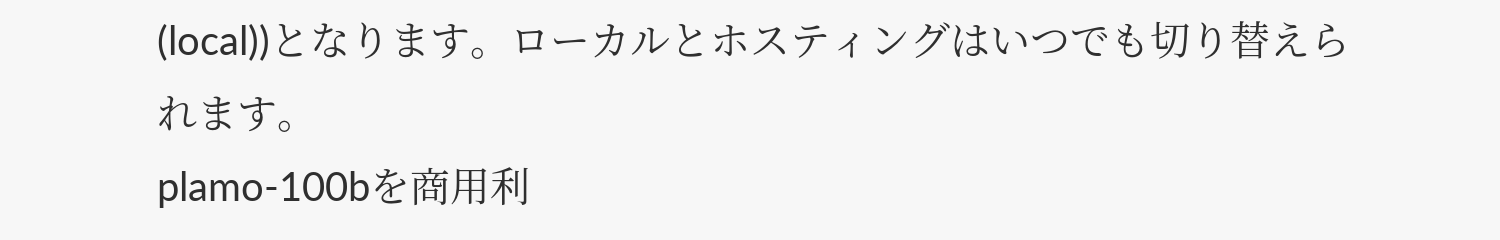(local))となります。ローカルとホスティングはいつでも切り替えられます。
plamo-100bを商用利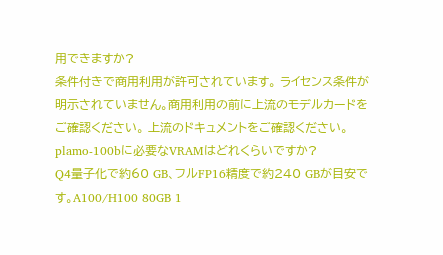用できますか?
条件付きで商用利用が許可されています。 ライセンス条件が明示されていません。商用利用の前に上流のモデルカードをご確認ください。 上流のドキュメントをご確認ください。
plamo-100bに必要なVRAMはどれくらいですか?
Q4量子化で約60 GB、フルFP16精度で約240 GBが目安です。A100/H100 80GB 1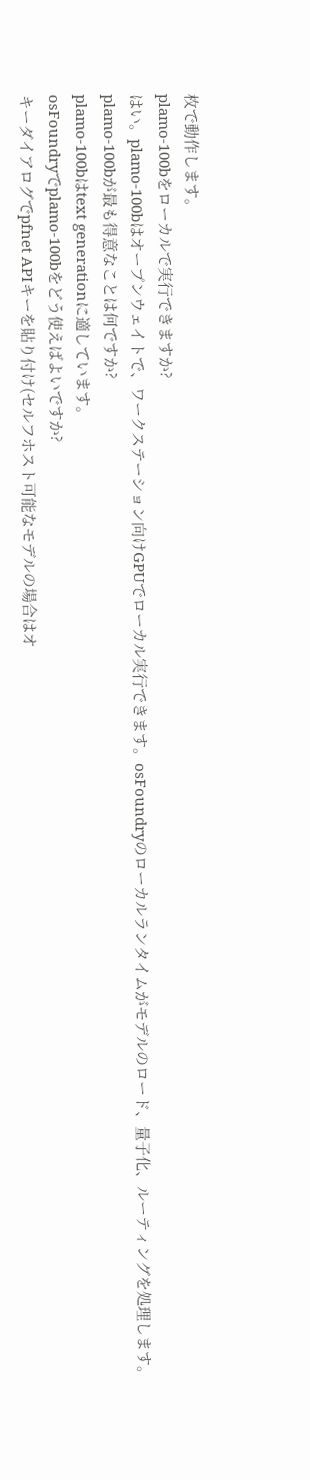枚で動作します。
plamo-100bをローカルで実行できますか?
はい。plamo-100bはオープンウェイトで、ワークステーション向けGPUでローカル実行できます。osFoundryのローカルランタイムがモデルのロード、量子化、ルーティングを処理します。
plamo-100bが最も得意なことは何ですか?
plamo-100bはtext generationに適しています。
osFoundryでplamo-100bをどう使えばよいですか?
キーダイアログでpfnet APIキーを貼り付け(セルフホスト可能なモデルの場合はオ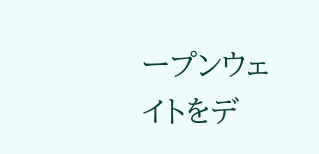ープンウェイトをデ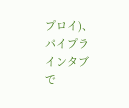プロイ)、パイプラインタブで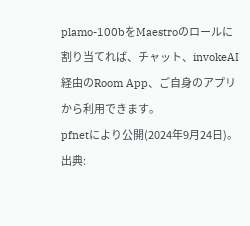plamo-100bをMaestroのロールに割り当てれば、チャット、invokeAI経由のRoom App、ご自身のアプリから利用できます。
pfnetにより公開(2024年9月24日)。 出典: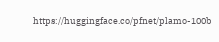https://huggingface.co/pfnet/plamo-100b